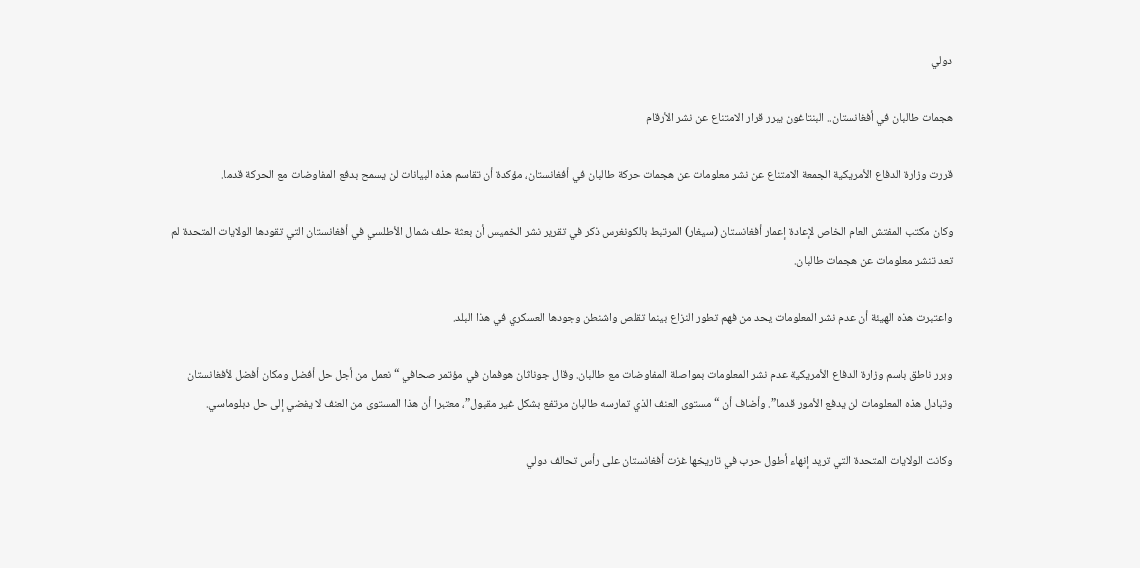دولي

هجمات طالبان في أفغانستان.. البنتاغون يبرر قرار الامتناع عن نشر الأرقام

قررت وزارة الدفاع الأمريكية الجمعة الامتناع عن نشر معلومات عن هجمات حركة طالبان في أفغانستان، مؤكدة أن تقاسم هذه البيانات لن يسمح بدفع المفاوضات مع الحركة قدما.

وكان مكتب المفتش العام الخاص لإعادة إعمار أفغانستان (سيغار) المرتبط بالكونغرس ذكر في تقرير نشر الخميس أن بعثة حلف شمال الأطلسي في أفغانستان التي تقودها الولايات المتحدة لم تعد تنشر معلومات عن هجمات طالبان.

واعتبرت هذه الهيئة أن عدم نشر المعلومات يحد من فهم تطور النزاع بينما تقلص واشنطن وجودها العسكري في هذا البلد.

وبرر ناطق باسم وزارة الدفاع الأمريكية عدم نشر المعلومات بمواصلة المفاوضات مع طالبان. وقال جوناثان هوفمان في مؤتمر صحافي “نعمل من أجل حل أفضل ومكان أفضل لأفغانستان وتبادل هذه المعلومات لن يدفع الأمور قدما”. وأضاف أن “مستوى العنف الذي تمارسه طالبان مرتفع بشكل غير مقبول”، معتبرا أن هذا المستوى من العنف لا يفضي إلى حل دبلوماسي.

وكانت الولايات المتحدة التي تريد إنهاء أطول حرب في تاريخها غزت أفغانستان على رأس تحالف دولي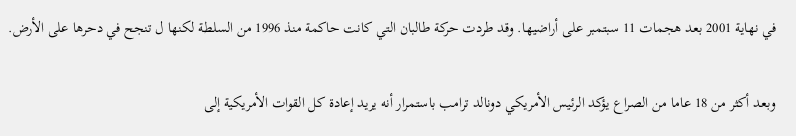في نهاية 2001 بعد هجمات 11 سبتمبر على أراضيها. وقد طردت حركة طالبان التي كانت حاكمة منذ 1996 من السلطة لكنها ل تنجح في دحرها على الأرض.

وبعد أكثر من 18 عاما من الصراع يؤكد الرئيس الأمريكي دونالد ترامب باستمرار أنه يريد إعادة كل القوات الأمريكية إلى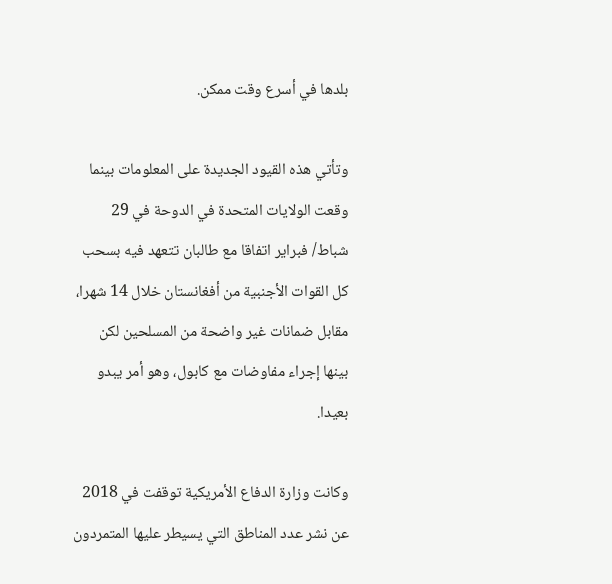بلدها في أسرع وقت ممكن.

وتأتي هذه القيود الجديدة على المعلومات بينما وقعت الولايات المتحدة في الدوحة في 29 شباط/ فبراير اتفاقا مع طالبان تتعهد فيه بسحب كل القوات الأجنبية من أفغانستان خلال 14 شهرا، مقابل ضمانات غير واضحة من المسلحين لكن بينها إجراء مفاوضات مع كابول، وهو أمر يبدو بعيدا.

وكانت وزارة الدفاع الأمريكية توقفت في 2018 عن نشر عدد المناطق التي يسيطر عليها المتمردون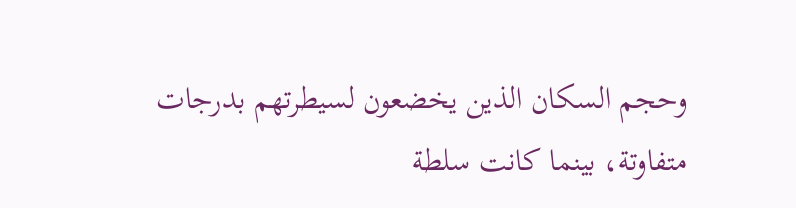وحجم السكان الذين يخضعون لسيطرتهم بدرجات متفاوتة، بينما كانت سلطة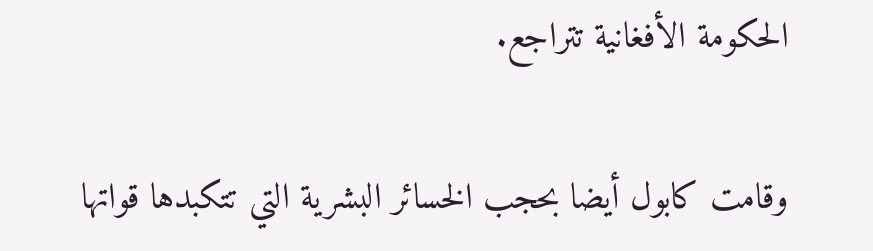الحكومة الأفغانية تتراجع.

وقامت كابول أيضا بحجب الخسائر البشرية التي تتكبدها قواتها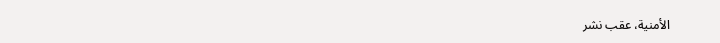الأمنية، عقب نشر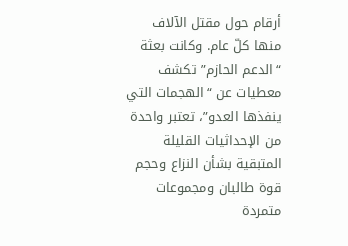أرقام حول مقتل الآلاف منها كلّ عام. وكانت بعثة “الدعم الحازم” تكشف معطيات عن “الهجمات التي ينفذها العدو”، تعتبر واحدة من الإحداثيات القليلة المتبقية بشأن النزاع وحجم قوة طالبان ومجموعات متمردة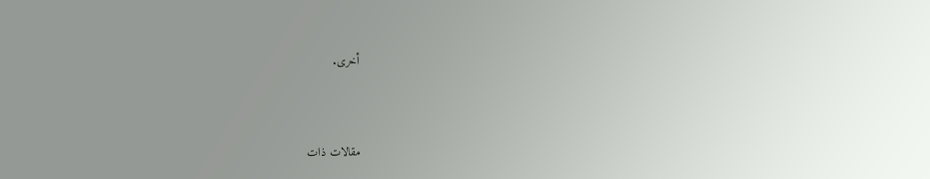أخرى.



مقالات ذات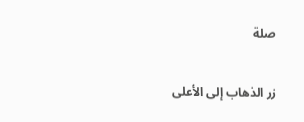صلة

زر الذهاب إلى الأعلى